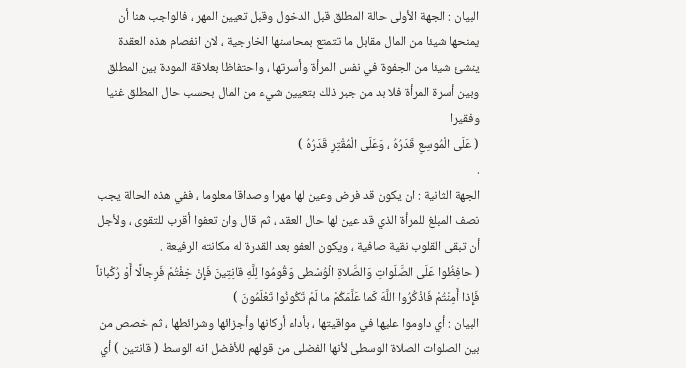البيان : الجهة الأولى حالة المطلق قبل الدخول وقبل تعيين المهر ، فالواجب هنا أن يمنحها شيئا من المال مقابل ما تتمتع بمحاسنها الخارجية ، لان انفصام هذه العقدة ينشئ شيئا من الجفوة في نفس المرأة وأسرتها ، واحتفاظا بعلاقة المودة بين المطلق وبين أسرة المرأة فلا بد من جبر ذلك بتعيين شيء من المال بحسب حال المطلق غنيا وفقيرا
( عَلَى الْمُوسِعِ قَدَرُهُ ، وَعَلَى الْمُقْتِرِ قَدَرُهُ )
.
الجهة الثانية : ان يكون قد فرض وعين لها مهرا وصداقا معلوما ، ففي هذه الحالة يجب نصف المبلغ للمرأة الذي قد عين لها حال العقد ، ثم قال وان تعفوا أقرب للتقوى ، ولأجل أن تبقى القلوب نقية صافية ، ويكون العفو بعد القدرة له مكانته الرفيعة .
( حافِظُوا عَلَى الصَّلَواتِ وَالصَّلاةِ الْوُسْطى وَقُومُوا لِلَّهِ قانِتِينَ فَإِنْ خِفْتُمْ فَرِجالًا أَوْ رُكْباناً فَإِذا أَمِنْتُمْ فَاذْكُرُوا اللَّهَ كَما عَلَّمَكُمْ ما لَمْ تَكُونُوا تَعْلَمُونَ )
البيان : أي داوموا عليها في مواقيتها ، بأداء أركانها وأجزائها وشرائطها ، ثم خصص من بين الصلوات الصلاة الوسطى لأنها الفضلى من قولهم للأفضل انه الوسط ( قانتين ) أي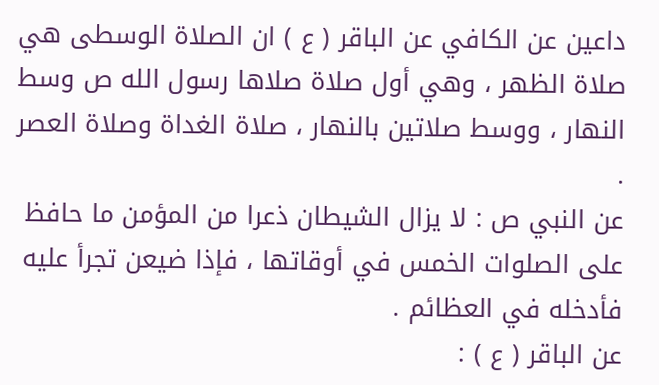داعين عن الكافي عن الباقر ( ع ) ان الصلاة الوسطى هي صلاة الظهر ، وهي أول صلاة صلاها رسول الله ص وسط النهار ، ووسط صلاتين بالنهار ، صلاة الغداة وصلاة العصر .
عن النبي ص : لا يزال الشيطان ذعرا من المؤمن ما حافظ على الصلوات الخمس في أوقاتها ، فإذا ضيعن تجرأ عليه فأدخله في العظائم .
عن الباقر ( ع ) :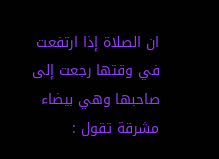ان الصلاة إذا ارتفعت في وقتها رجعت إلى صاحبها وهي بيضاء مشرقة تقول :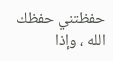حفظتني حفظك الله ، وإذا